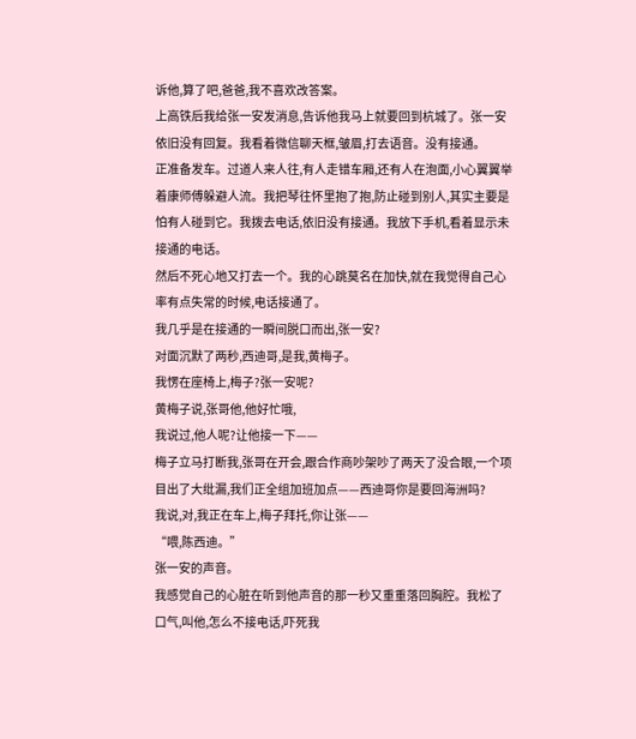诉他,算了吧,爸爸,我不喜欢改答案。
上高铁后我给张一安发消息,告诉他我马上就要回到杭城了。张一安依旧没有回复。我看着微信聊天框,皱眉,打去语音。没有接通。
正准备发车。过道人来人往,有人走错车厢,还有人在泡面,小心翼翼举着康师傅躲避人流。我把琴往怀里抱了抱,防止碰到别人,其实主要是怕有人碰到它。我拨去电话,依旧没有接通。我放下手机,看着显示未接通的电话。
然后不死心地又打去一个。我的心跳莫名在加快,就在我觉得自己心率有点失常的时候,电话接通了。
我几乎是在接通的一瞬间脱口而出,张一安?
对面沉默了两秒,西迪哥,是我,黄梅子。
我愣在座椅上,梅子?张一安呢?
黄梅子说,张哥他,他好忙哦,
我说过,他人呢?让他接一下——
梅子立马打断我,张哥在开会,跟合作商吵架吵了两天了没合眼,一个项目出了大纰漏,我们正全组加班加点——西迪哥你是要回海洲吗?
我说,对,我正在车上,梅子拜托,你让张——
“喂,陈西迪。”
张一安的声音。
我感觉自己的心脏在听到他声音的那一秒又重重落回胸腔。我松了口气,叫他,怎么不接电话,吓死我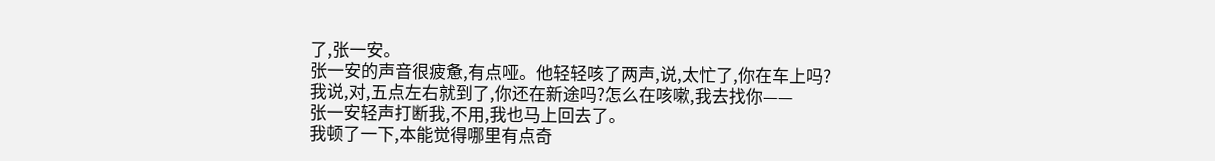了,张一安。
张一安的声音很疲惫,有点哑。他轻轻咳了两声,说,太忙了,你在车上吗?
我说,对,五点左右就到了,你还在新途吗?怎么在咳嗽,我去找你——
张一安轻声打断我,不用,我也马上回去了。
我顿了一下,本能觉得哪里有点奇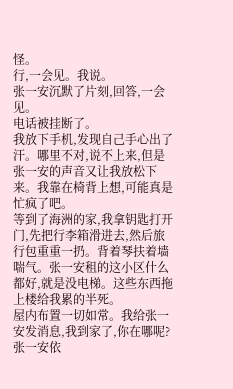怪。
行,一会见。我说。
张一安沉默了片刻,回答,一会见。
电话被挂断了。
我放下手机,发现自己手心出了汗。哪里不对,说不上来,但是张一安的声音又让我放松下来。我靠在椅背上想,可能真是忙疯了吧。
等到了海洲的家,我拿钥匙打开门,先把行李箱滑进去,然后旅行包重重一扔。背着琴扶着墙喘气。张一安租的这小区什么都好,就是没电梯。这些东西拖上楼给我累的半死。
屋内布置一切如常。我给张一安发消息,我到家了,你在哪呢?
张一安依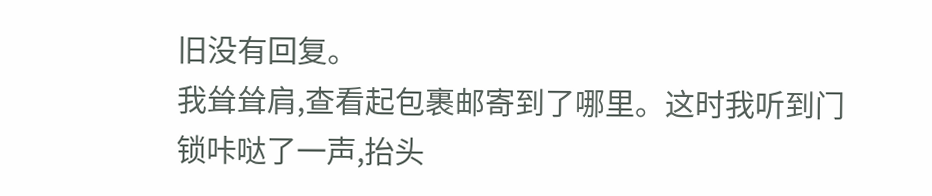旧没有回复。
我耸耸肩,查看起包裹邮寄到了哪里。这时我听到门锁咔哒了一声,抬头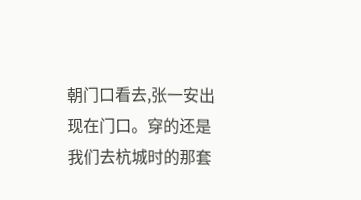朝门口看去,张一安出现在门口。穿的还是我们去杭城时的那套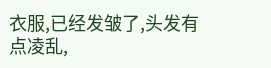衣服,已经发皱了,头发有点凌乱,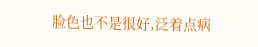脸色也不是很好,泛着点病